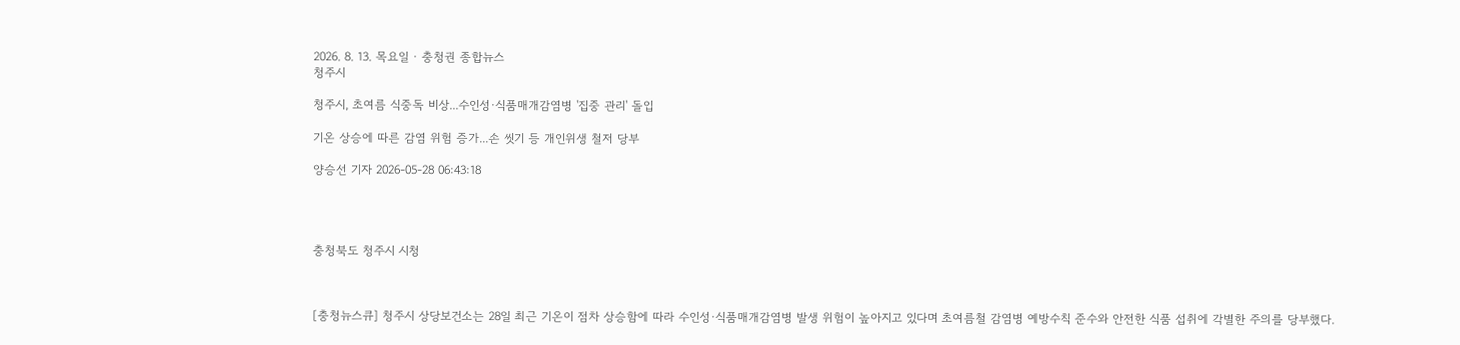2026. 8. 13. 목요일 · 충청권 종합뉴스
청주시

청주시, 초여름 식중독 비상...수인성·식품매개감염병 '집중 관리' 돌입

기온 상승에 따른 감염 위험 증가...손 씻기 등 개인위생 철저 당부

양승선 기자 2026-05-28 06:43:18




충청북도 청주시 시청



[충청뉴스큐] 청주시 상당보건소는 28일 최근 기온이 점차 상승함에 따라 수인성·식품매개감염병 발생 위험이 높아지고 있다며 초여름철 감염병 예방수칙 준수와 안전한 식품 섭취에 각별한 주의를 당부했다.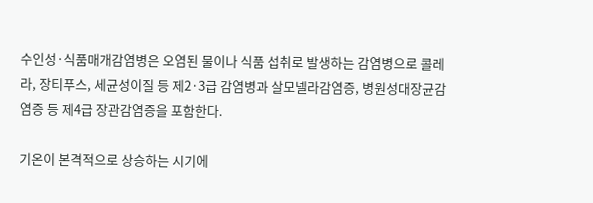수인성·식품매개감염병은 오염된 물이나 식품 섭취로 발생하는 감염병으로 콜레라, 장티푸스, 세균성이질 등 제2·3급 감염병과 살모넬라감염증, 병원성대장균감염증 등 제4급 장관감염증을 포함한다.

기온이 본격적으로 상승하는 시기에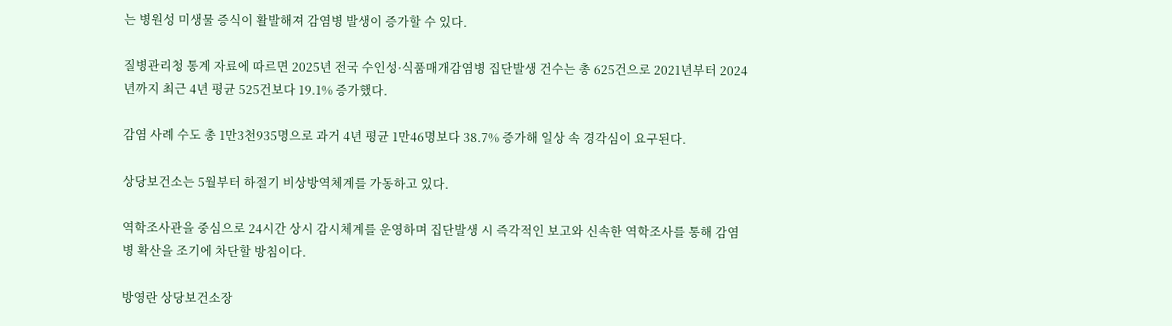는 병원성 미생물 증식이 활발해져 감염병 발생이 증가할 수 있다.

질병관리청 통계 자료에 따르면 2025년 전국 수인성·식품매개감염병 집단발생 건수는 총 625건으로 2021년부터 2024년까지 최근 4년 평균 525건보다 19.1% 증가했다.

감염 사례 수도 총 1만3천935명으로 과거 4년 평균 1만46명보다 38.7% 증가해 일상 속 경각심이 요구된다.

상당보건소는 5월부터 하절기 비상방역체계를 가동하고 있다.

역학조사관을 중심으로 24시간 상시 감시체계를 운영하며 집단발생 시 즉각적인 보고와 신속한 역학조사를 통해 감염병 확산을 조기에 차단할 방침이다.

방영란 상당보건소장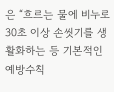은 “흐르는 물에 비누로 30초 이상 손씻기를 생활화하는 등 기본적인 예방수칙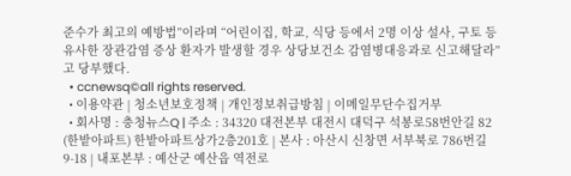준수가 최고의 예방법”이라며 “어린이집, 학교, 식당 등에서 2명 이상 설사, 구토 등 유사한 장관감염 증상 환자가 발생할 경우 상당보건소 감염병대응과로 신고해달라”고 당부했다.
  • ccnewsq©all rights reserved.
  • 이용약관 | 청소년보호정책 | 개인정보취급방침 | 이메일무단수집거부
  • 회사명 : 충청뉴스Q | 주소 : 34320 대전본부 대전시 대덕구 석봉로58번안길 82 (한밭아파트) 한밭아파트상가2층201호 | 본사 : 아산시 신창면 서부북로 786번길 9-18 | 내포본부 : 예산군 예산읍 역전로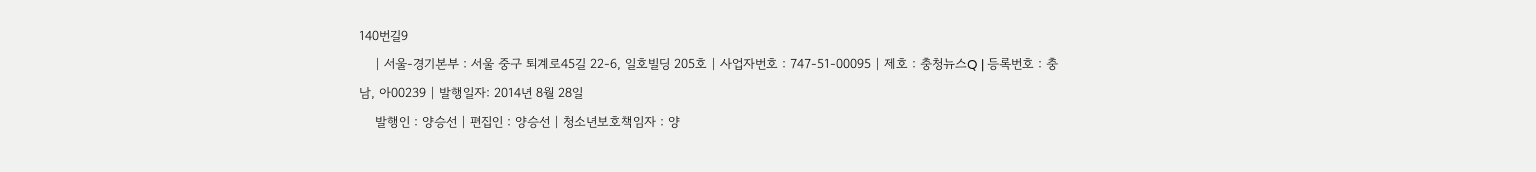140번길9
    | 서울-경기본부 : 서울 중구 퇴계로45길 22-6, 일호빌딩 205호 | 사업자번호 : 747-51-00095 | 제호 : 충청뉴스Q | 등록번호 : 충남, 아00239 | 발행일자: 2014년 8월 28일
    발행인 : 양승선 | 편집인 : 양승선 | 청소년보호책임자 : 양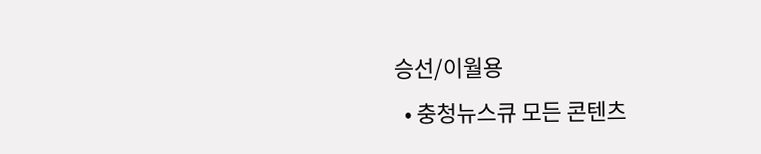승선/이월용
  • 충청뉴스큐 모든 콘텐츠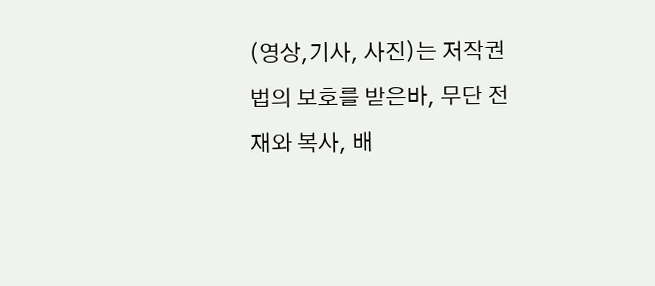(영상,기사, 사진)는 저작권법의 보호를 받은바, 무단 전재와 복사, 배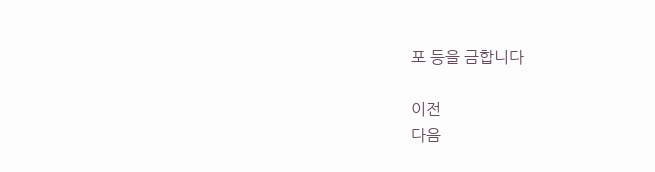포 등을 금합니다

이전
다음